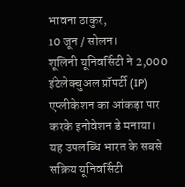भावना ठाकुर,
10 जून / सोलन।
शूलिनी यूनिवर्सिटी ने 2,000 इंटेलेक्चुअल प्रॉपर्टी (IP) एप्लीकेशन का आंकड़ा पार करके इनोवेशन डे मनाया। यह उपलब्धि भारत के सबसे सक्रिय यूनिवर्सिटी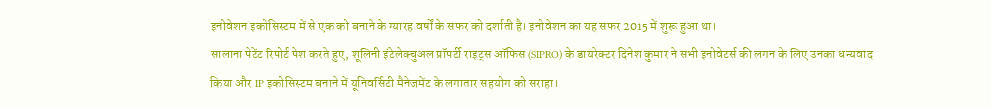इनोवेशन इकोसिस्टम में से एक को बनाने के ग्यारह वर्षों के सफर को दर्शाती है। इनोवेशन का यह सफर 2015 में शुरू हुआ था।
सालाना पेटेंट रिपोर्ट पेश करते हुए, शूलिनी इंटेलेक्चुअल प्रॉपर्टी राइट्स ऑफिस (SIPRO) के डायरेक्टर दिनेश कुमार ने सभी इनोवेटर्स की लगन के लिए उनका धन्यवाद किया और IP इकोसिस्टम बनाने में यूनिवर्सिटी मैनेजमेंट के लगातार सहयोग को सराहा।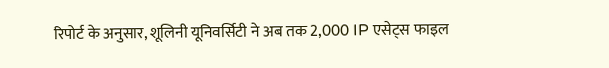रिपोर्ट के अनुसार, शूलिनी यूनिवर्सिटी ने अब तक 2,000 IP एसेट्स फाइल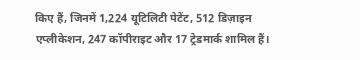किए हैं, जिनमें 1,224 यूटिलिटी पेटेंट, 512 डिज़ाइन एप्लीकेशन, 247 कॉपीराइट और 17 ट्रेडमार्क शामिल हैं।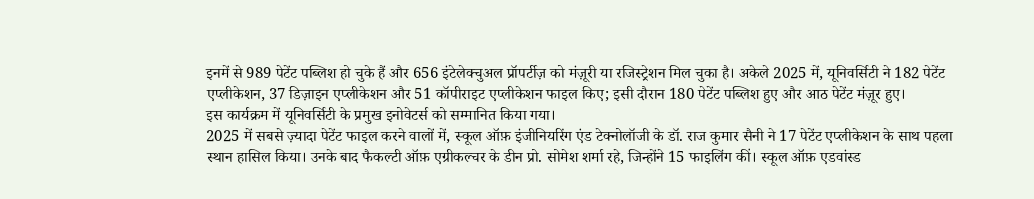इनमें से 989 पेटेंट पब्लिश हो चुके हैं और 656 इंटेलेक्चुअल प्रॉपर्टीज़ को मंज़ूरी या रजिस्ट्रेशन मिल चुका है। अकेले 2025 में, यूनिवर्सिटी ने 182 पेटेंट एप्लीकेशन, 37 डिज़ाइन एप्लीकेशन और 51 कॉपीराइट एप्लीकेशन फाइल किए; इसी दौरान 180 पेटेंट पब्लिश हुए और आठ पेटेंट मंज़ूर हुए।
इस कार्यक्रम में यूनिवर्सिटी के प्रमुख इनोवेटर्स को सम्मानित किया गया।
2025 में सबसे ज़्यादा पेटेंट फाइल करने वालों में, स्कूल ऑफ़ इंजीनियरिंग एंड टेक्नोलॉजी के डॉ. राज कुमार सैनी ने 17 पेटेंट एप्लीकेशन के साथ पहला स्थान हासिल किया। उनके बाद फैकल्टी ऑफ़ एग्रीकल्चर के डीन प्रो. सोमेश शर्मा रहे, जिन्होंने 15 फाइलिंग कीं। स्कूल ऑफ़ एडवांस्ड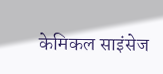केमिकल साइंसेज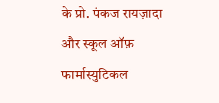के प्रो. पंकज रायज़ादा और स्कूल ऑफ़ फार्मास्युटिकल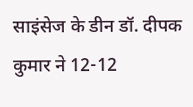साइंसेज के डीन डॉ. दीपक कुमार ने 12-12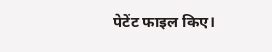पेटेंट फाइल किए।